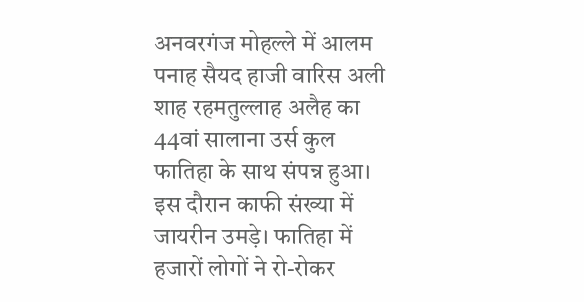अनवरगंज मोहल्ले में आलम पनाह सैयद हाजी वारिस अली शाह रहमतुल्लाह अलैह का 44वां सालाना उर्स कुल फातिहा के साथ संपन्न हुआ। इस दौरान काफी संख्या में जायरीन उमड़े। फातिहा में हजारों लोगों ने रो-रोकर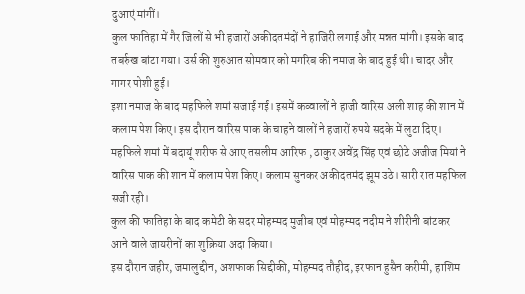दुआएं मांगीं।
कुल फातिहा में गैर जिलों से भी हजारों अकीदतमंदों ने हाजिरी लगाई और मन्नत मांगी। इसके बाद तबर्रुख बांटा गया। उर्स की शुरुआत सोमवार को मगरिब की नमाज के बाद हुई थी। चादर और गागर पोशी हुई।
इशा नमाज के बाद महफिले शमां सजाई गई। इसमें कव्वालों ने हाजी वारिस अली शाह की शान में कलाम पेश किए। इस दौरान वारिस पाक के चाहने वालों ने हजारों रुपये सदके में लुटा दिए।
महफिले शमां में बदायूं शरीफ से आए तसलीम आरिफ , ठाकुर अवेंद्र सिंह एवं छोटे अजीज मियां ने वारिस पाक की शान में कलाम पेश किए। कलाम सुनकर अकीदतमंद झूम उठे। सारी रात महफिल सजी रही।
कुल की फातिहा के बाद कमेटी के सदर मोहम्मद मुजीब एवं मोहम्मद नदीम ने शीरीनी बांटकर आने वाले जायरीनों का शुक्रिया अदा किया।
इस दौरान जहीर, जमालुद्दीन, अशफाक सिद्दीकी, मोहम्मद तौहीद, इरफान हुसैन करीमी, हाशिम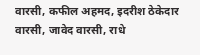वारसी, कफील अहमद, इदरीश ठेकेदार वारसी, जावेद वारसी, राधे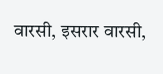वारसी, इसरार वारसी,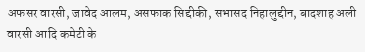अफसर वारसी, जावेद आलम, असफाक सिद्दीकी, सभासद निहालुद्दीन, बादशाह अली वारसी आदि कमेटी के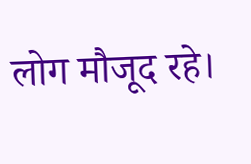लोग मौजूद रहे।